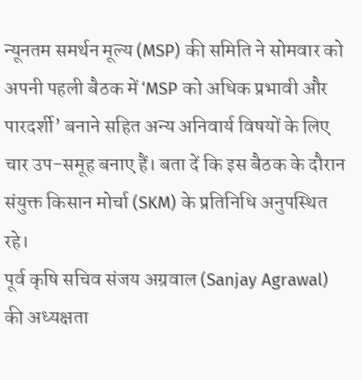न्यूनतम समर्थन मूल्य (MSP) की समिति ने सोमवार को अपनी पहली बैठक में ‘MSP को अधिक प्रभावी और पारदर्शी’ बनाने सहित अन्य अनिवार्य विषयों के लिए चार उप-समूह बनाए हैं। बता दें कि इस बैठक के दौरान संयुक्त किसान मोर्चा (SKM) के प्रतिनिधि अनुपस्थित रहे।
पूर्व कृषि सचिव संजय अग्रवाल (Sanjay Agrawal) की अध्यक्षता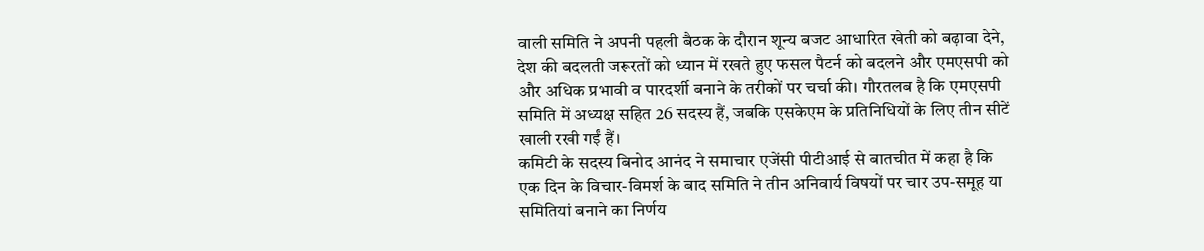वाली समिति ने अपनी पहली बैठक के दौरान शून्य बजट आधारित खेती को बढ़ावा देने, देश की बदलती जरूरतों को ध्यान में रखते हुए फसल पैटर्न को बदलने और एमएसपी को और अधिक प्रभावी व पारदर्शी बनाने के तरीकों पर चर्चा की। गौरतलब है कि एमएसपी समिति में अध्यक्ष सहित 26 सदस्य हैं, जबकि एसकेएम के प्रतिनिधियों के लिए तीन सीटें खाली रखी गईं हैं।
कमिटी के सदस्य बिनोद आनंद ने समाचार एजेंसी पीटीआई से बातचीत में कहा है कि एक दिन के विचार-विमर्श के बाद समिति ने तीन अनिवार्य विषयों पर चार उप-समूह या समितियां बनाने का निर्णय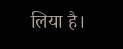लिया है।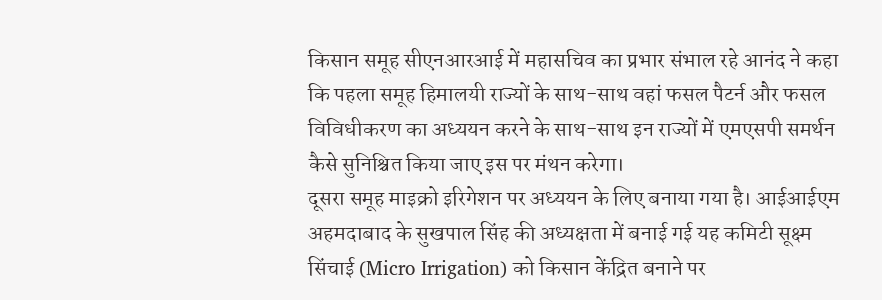किसान समूह सीएनआरआई में महासचिव का प्रभार संभाल रहे आनंद ने कहा कि पहला समूह हिमालयी राज्यों के साथ-साथ वहां फसल पैटर्न और फसल विविधीकरण का अध्ययन करने के साथ-साथ इन राज्यों में एमएसपी समर्थन कैसे सुनिश्चित किया जाए इस पर मंथन करेगा।
दूसरा समूह माइक्रो इरिगेशन पर अध्ययन के लिए बनाया गया है। आईआईएम अहमदाबाद के सुखपाल सिंह की अध्यक्षता में बनाई गई यह कमिटी सूक्ष्म सिंचाई (Micro Irrigation) को किसान केंद्रित बनाने पर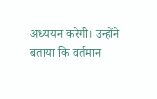अध्ययन करेगी। उन्होंने बताया कि वर्तमान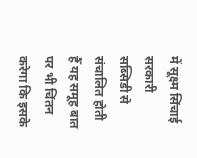में सूक्ष्म सिंचाई सरकारी सब्सिडी से संचालित होती हैँ यह समूह बात पर भी चिंतन करेगा कि इसके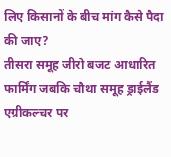लिए किसानों के बीच मांग कैसे पैदा की जाए?
तीसरा समूह जीरो बजट आधारित फार्मिंग जबकि चौथा समूह ड्राईलैंड एग्रीकल्चर पर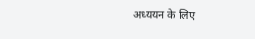अध्ययन के लिए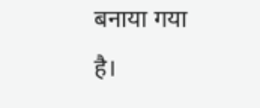बनाया गया है।